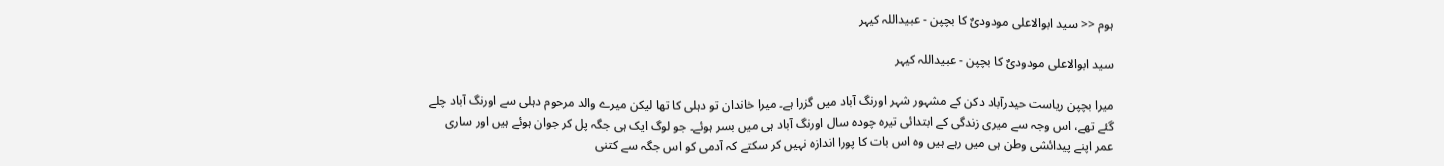ہوم << سید ابوالاعلی مودودیٌ کا بچپن - عبیداللہ کیہر

سید ابوالاعلی مودودیٌ کا بچپن - عبیداللہ کیہر

میرا بچپن ریاست حیدرآباد دکن کے مشہور شہر اورنگ آباد میں گزرا ہے۔ میرا خاندان تو دہلی کا تھا لیکن میرے والد مرحوم دہلی سے اورنگ آباد چلے گئے تھے، اس وجہ سے میری زندگی کے ابتدائی تیرہ چودہ سال اورنگ آباد ہی میں بسر ہوئے۔ جو لوگ ایک ہی جگہ پل کر جوان ہوئے ہیں اور ساری عمر اپنے پیدائشی وطن ہی میں رہے ہیں وہ اس بات کا پورا اندازہ نہیں کر سکتے کہ آدمی کو اس جگہ سے کتنی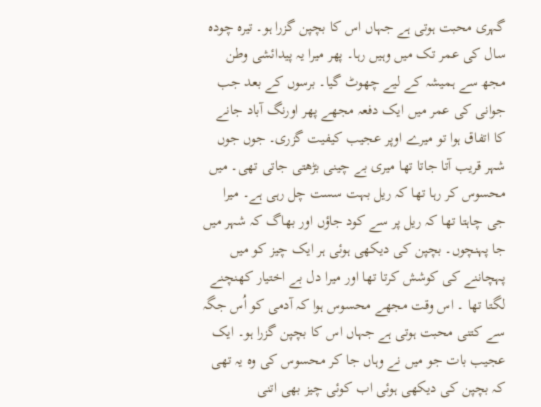گہری محبت ہوتی ہے جہاں اس کا بچپن گزرا ہو۔ تیرہ چودہ سال کی عمر تک میں وہیں رہا۔ پھر میرا یہ پیدائشی وطن مجھ سے ہمیشہ کے لیے چھوٹ گیا۔ برسوں کے بعد جب جوانی کی عمر میں ایک دفعہ مجھے پھر اورنگ آباد جانے کا اتفاق ہوا تو میرے اوپر عجیب کیفیت گزری۔ جوں جوں شہر قریب آتا جاتا تھا میری بے چینی بڑھتی جاتی تھی۔ میں محسوس کر رہا تھا کہ ریل بہت سست چل رہی ہے۔ میرا جی چاہتا تھا کہ ریل پر سے کود جاؤں اور بھاگ کہ شہر میں جا پہنچوں۔ بچپن کی دیکھی ہوئی ہر ایک چیز کو میں پہچاننے کی کوشش کرتا تھا اور میرا دل بے اختیار کھنچنے لگتا تھا ۔ اس وقت مجھے محسوس ہوا کہ آدمی کو اُس جگہ سے کتنی محبت ہوتی ہے جہاں اس کا بچپن گزرا ہو۔ ایک عجیب بات جو میں نے وہاں جا کر محسوس کی وہ یہ تھی کہ بچپن کی دیکھی ہوئی اب کوئی چیز بھی اتنی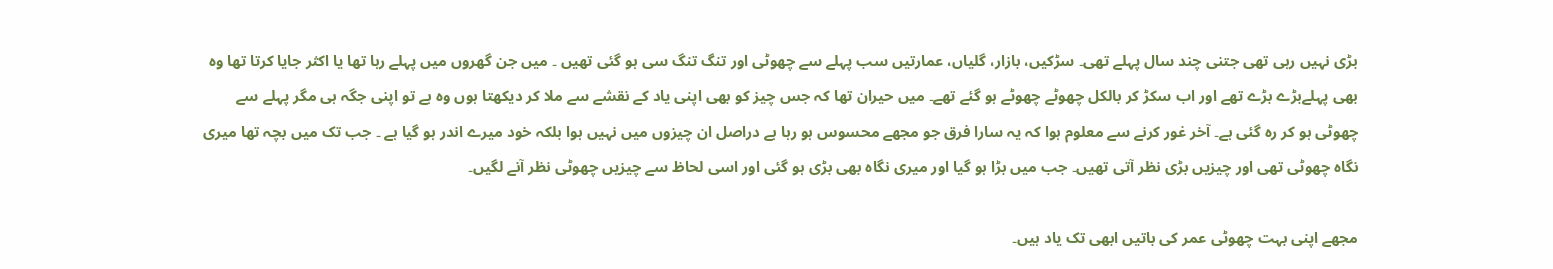بڑی نہیں رہی تھی جتنی چند سال پہلے تھی۔ سڑکیں، بازار، گلیاں، عمارتیں سب پہلے سے چھوٹی اور تنگ تنگ سی ہو گئی تھیں ۔ میں جن گھروں میں پہلے رہا تھا یا اکثر جایا کرتا تھا وہ بھی پہلےبڑے بڑے تھے اور اب سکڑ کر بالکل چھوٹے چھوٹے ہو گئے تھے۔ میں حیران تھا کہ جس چیز کو بھی اپنی یاد کے نقشے سے ملا کر دیکھتا ہوں وہ ہے تو اپنی جگہ ہی مگر پہلے سے چھوٹی ہو کر رہ گئی ہے۔ آخر غور کرنے سے معلوم ہوا کہ یہ سارا فرق جو مجھے محسوس ہو رہا ہے دراصل ان چیزوں میں نہیں ہوا بلکہ خود میرے اندر ہو گیا ہے ۔ جب تک میں بچہ تھا میری نگاہ چھوٹی تھی اور چیزیں بڑی نظر آتی تھیں۔ جب میں بڑا ہو گیا اور میری نگاہ بھی بڑی ہو گئی اور اسی لحاظ سے چیزیں چھوٹی نظر آنے لگیں۔

مجھے اپنی بہت چھوٹی عمر کی باتیں ابھی تک یاد ہیں۔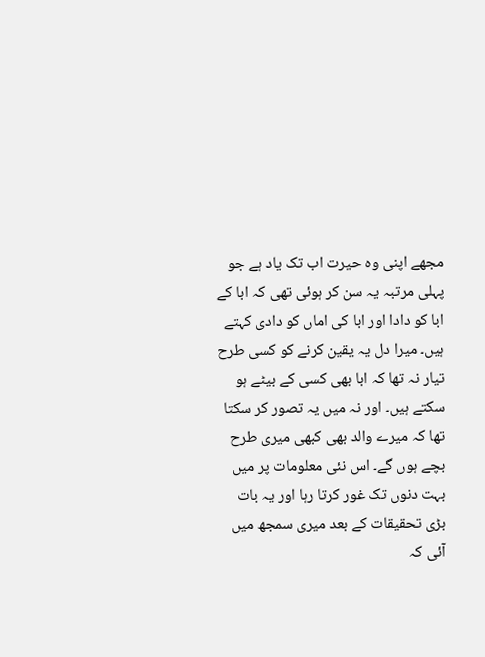مجھے اپنی وہ حیرت اب تک یاد ہے جو پہلی مرتبہ یہ سن کر ہوئی تھی کہ ابا کے ابا کو دادا اور ابا کی اماں کو دادی کہتے ہیں۔ میرا دل یہ یقین کرنے کو کسی طرح تیار نہ تھا کہ ابا بھی کسی کے بیٹے ہو سکتے ہیں۔ اور نہ میں یہ تصور کر سکتا تھا کہ میرے والد بھی کبھی میری طرح بچے ہوں گے۔ اس نئی معلومات پر میں بہت دنوں تک غور کرتا رہا اور یہ بات بڑی تحقیقات کے بعد میری سمجھ میں آئی کہ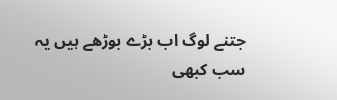جتنے لوگ اب بڑے بوڑھے ہیں یہ سب کبھی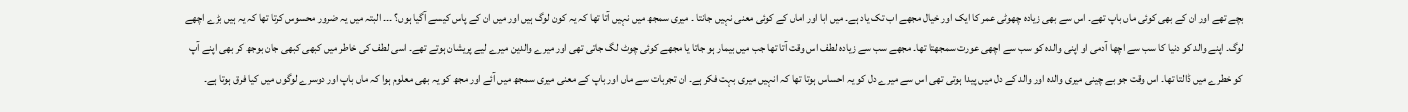بچے تھے اور ان کے بھی کوئی ماں باپ تھے۔ اس سے بھی زیادہ چھوٹی عمر کا ایک اور خیال مجھے اب تک یاد ہے۔ میں ابا اور اماں کے کوئی معنی نہیں جانتا ۔ میری سمجھ میں نہیں آتا تھا کہ یہ کون لوگ ہیں اور میں ان کے پاس کیسے آگیا ہوں؟ ۔۔۔ البتہ میں یہ ضرور محسوس کرتا تھا کہ یہ ہیں بڑے اچھے لوگ۔ اپنے والد کو دنیا کا سب سے اچھا آدمی او اپنی والدہ کو سب سے اچھی عورت سمجھتا تھا۔ مجھے سب سے زیادہ لطف اس وقت آتا تھا جب میں بیمار ہو جاتا یا مجھے کوئی چوٹ لگ جاتی تھی اور میرے والدین میرے لیے پریشان ہوتے تھے۔ اسی لطف کی خاطر میں کبھی کبھی جان بوجھ کر بھی اپنے آپ کو خطرے میں ڈالتا تھا۔ اس وقت جو بے چینی میری والدہ اور والد کے دل میں پیدا ہوتی تھی اس سے میرے دل کو یہ احساس ہوتا تھا کہ انہیں میری بہت فکر ہے۔ ان تجربات سے ماں اور باپ کے معنی میری سمجھ میں آئے اور مجھ کو یہ بھی معلوم ہوا کہ ماں باپ اور دوسرے لوگوں میں کیا فرق ہوتا ہے۔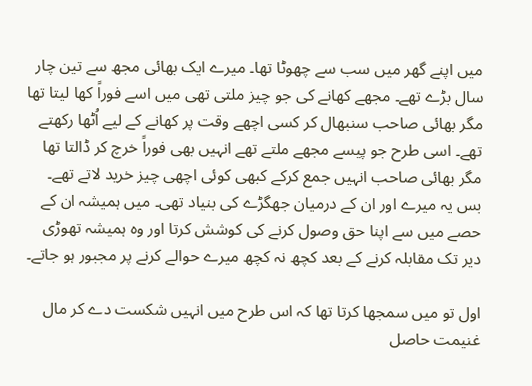میں اپنے گھر میں سب سے چھوٹا تھا۔ میرے ایک بھائی مجھ سے تین چار سال بڑے تھے۔ مجھے کھانے کی جو چیز ملتی تھی میں اسے فوراً کھا لیتا تھا مگر بھائی صاحب سنبھال کر کسی اچھے وقت پر کھانے کے لیے اُٹھا رکھتے تھے۔ اسی طرح جو پیسے مجھے ملتے تھے انہیں بھی فوراً خرچ کر ڈالتا تھا مگر بھائی صاحب انہیں جمع کرکے کبھی کوئی اچھی چیز خرید لاتے تھے۔ بس یہ میرے اور ان کے درمیان جھگڑے کی بنیاد تھی۔ میں ہمیشہ ان کے حصے میں سے اپنا حق وصول کرنے کی کوشش کرتا اور وہ ہمیشہ تھوڑی دیر تک مقابلہ کرنے کے بعد کچھ نہ کچھ میرے حوالے کرنے پر مجبور ہو جاتے۔

اول تو میں سمجھا کرتا تھا کہ اس طرح میں انہیں شکست دے کر مال غنیمت حاصل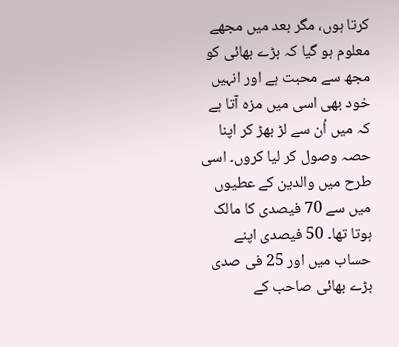کرتا ہوں، مگر بعد میں مجھے معلوم ہو گیا کہ بڑے بھائی کو مجھ سے محبت ہے اور انہیں خود بھی اسی میں مزہ آتا ہے کہ میں اُن سے لڑ بھڑ کر اپنا حصہ وصول کر لیا کروں۔ اسی طرح میں والدین کے عطیوں میں سے 70 فیصدی کا مالک ہوتا تھا۔ 50 فیصدی اپنے حساب میں اور 25 فی صدی بڑے بھائی صاحب کے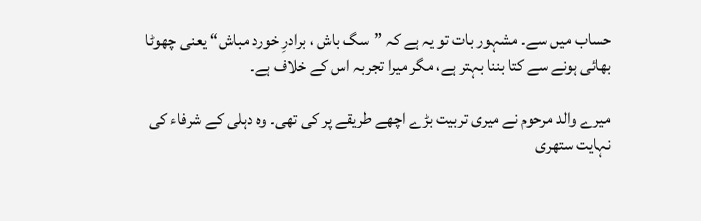حساب میں سے۔ مشہور بات تو یہ ہے کہ ”سگ باش ، برادرِ خورد مباش“ یعنی چھوٹا بھائی ہونے سے کتا بننا بہتر ہے، مگر میرا تجربہ اس کے خلاف ہے۔

میرے والد مرحوم نے میری تربیت بڑے اچھے طریقے پر کی تھی۔ وہ دہلی کے شرفاء کی نہایت ستھری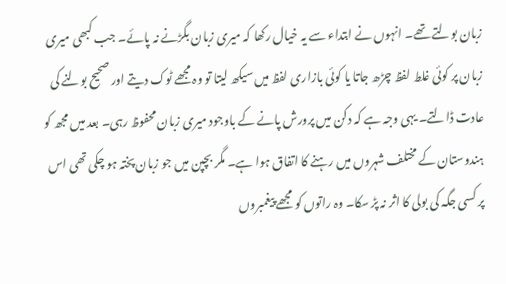زبان بولتے تھے۔ انہوں نے ابتداء سے یہ خیال رکھا کہ میری زبان بگڑنے نہ پائے۔ جب کبھی میری زبان پر کوئی غلط لفظ چڑھ جاتا یا کوئی بازاری لفظ میں سیکھ لیتا تو وہ مجھے ٹوک دیتے اور صحیح بولنے کی عادت ڈالتے۔ یہی وجہ ہے کہ دکن میں پرورش پانے کے باوجود میری زبان محفوظ رہی۔ بعد میں مجھ کو ہندوستان کے مختلف شہروں میں رہنے کا اتفاق ہوا ہے۔ مگر بچپن میں جو زبان پختہ ہو چکی تھی اس پر کسی جگہ کی بولی کا اثر نہ پڑ سکا۔ وہ راتوں کو مجھے پیغمبروں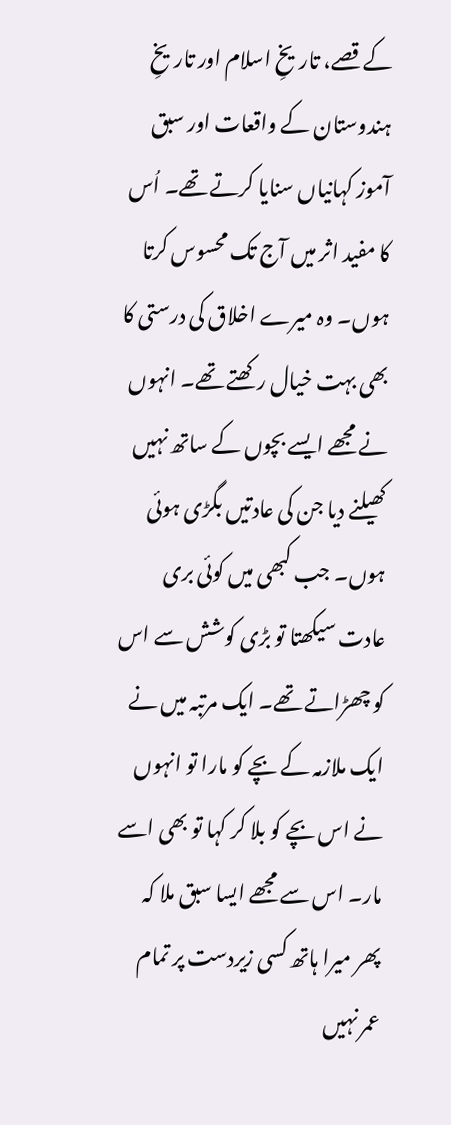کے قصے، تاریخِ اسلام اور تاریخِ ہندوستان کے واقعات اور سبق آموز کہانیاں سنایا کرتے تھے۔ اُس کا مفید اثر میں آج تک محسوس کرتا ہوں۔ وہ میرے اخلاق کی درستی کا بھی بہت خیال رکھتے تھے۔ انہوں نے مجھے ایسے بچوں کے ساتھ نہیں کھیلنے دیا جن کی عادتیں بگڑی ہوئی ہوں۔ جب کبھی میں کوئی بری عادت سیکھتا تو بڑی کوشش سے اس کو چھڑاتے تھے۔ ایک مرتبہ میں نے ایک ملازمہ کے بچے کو مارا تو انہوں نے اس بچے کو بلا کر کہا تو بھی اسے مار۔ اس سے مجھے ایسا سبق ملا کہ پھر میرا ہاتھ کسی زیردست پر تمام عمر نہیں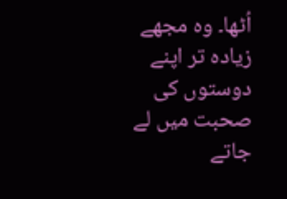اُٹھا۔ وہ مجھے زیادہ تر اپنے دوستوں کی صحبت میں لے جاتے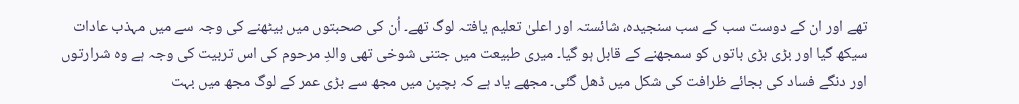تھے اور ان کے دوست سب کے سب سنجیدہ، شائستہ اور اعلیٰ تعلیم یافتہ لوگ تھے۔ اُن کی صحبتوں میں بیٹھنے کی وجہ سے میں مہذب عادات سیکھ گیا اور بڑی بڑی باتوں کو سمجھنے کے قابل ہو گیا۔ میری طبیعت میں جتنی شوخی تھی والدِ مرحوم کی اس تربیت کی وجہ ہے وہ شرارتوں اور دنگے فساد کی بجائے ظرافت کی شکل میں ڈھل گئی۔ مجھے یاد ہے کہ بچپن میں مجھ سے بڑی عمر کے لوگ مجھ میں بہت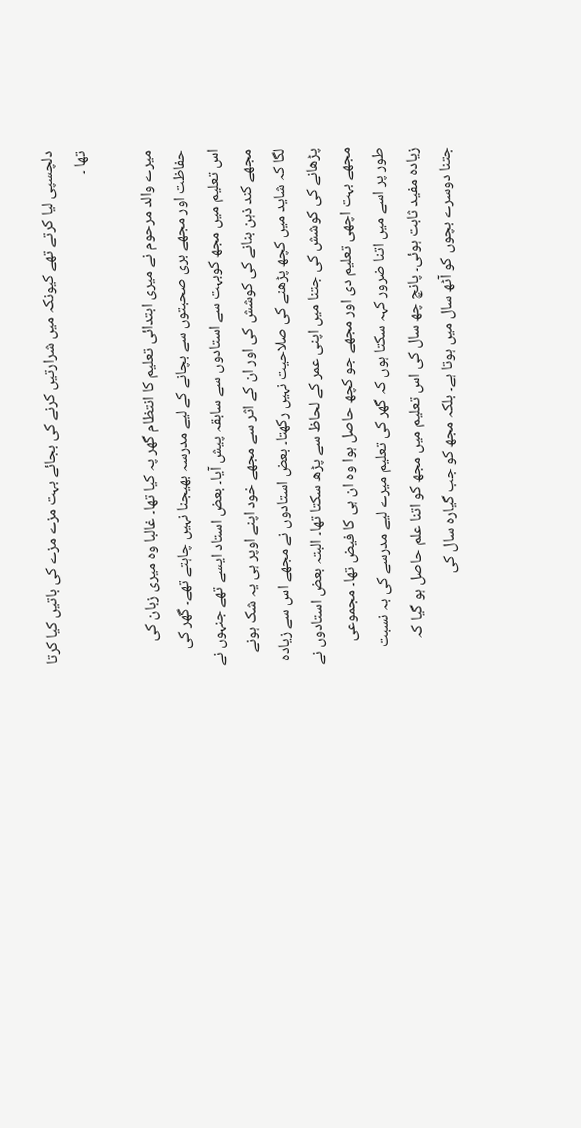دلچسپی لیا کرتے تھے کیونکہ میں شرارتیں کرنے کی بجائے بہت مزے مزے کی باتیں کیا کرتا تھا ۔

میرے والد مرحوم نے میری ابتدائی تعلیم کا انتظام گھر پہ کیا تھا۔ غالبا وہ میری زبان کی حفاظت اور مجھے بری صحبتوں سے بچانے کے لیے مدرسہ بھیجنا نہیں چاہتے تھے۔ گھر کی اس تعلیم میں مجھ کوبہت سے استادوں سے سابقہ پیش آیا۔ بعض استاد ایسے تھے جنہوں نے مجھے کند ذہن بنانے کی کوشش کی اور ان کے اثر سے مجھے خود اپنے اوپر ہی یہ شک ہونے لگا کہ شاید میں کچھ پڑھنے کی صلاحیت نہیں رکھتا۔ بعض استادوں نے مجھے اس سے زیادہ پڑھانے کی کوشش کی جتنا میں اپنی عمر کے لحاظ سے پڑھ سکتا تھا۔ البتہ بعض استادوں نے مجھے بہت اچھی تعلیم دی اور مجھے جو کچھ حاصل ہوا وہ ان ہی کا فیض تھا۔ مجموعی طور پر اسے میں اتنا ضرور کہہ سکتا ہوں کہ گھر کی تعلیم میرے لیے مدرسے کی بہ نسبت زیادہ مفید ثابت ہوئی۔ پانچ چھ سال کی اس تعلیم میں مجھ کو اتنا علم حاصل ہو گیا کہ جتنا دوسرے بچوں کو آٹھ سال میں ہوتا ہے۔ بلکہ مجھ کو جب گیارہ سال کی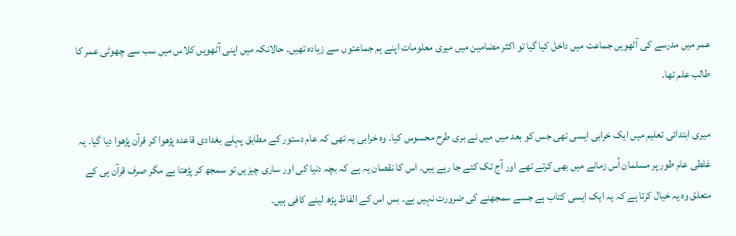عمر میں مدرسے کی آٹھویں جماعت میں داخل کیا گیا تو اکثر مضامین میں میری معلومات اپنے ہم جماعتوں سے زیادہ تھیں۔ حالانکہ میں اپنی آٹھویں کلاس میں سب سے چھوٹی عمر کا طالب علم تھا۔

میری ابتدائی تعلیم میں ایک خرابی ایسی تھی جس کو بعد میں میں نے بری طرح محسوس کیا۔ وہ خرابی یہ تھی کہ عام دستور کے مطابق پہلے بغدادی قاعدہ پڑھوا کر قرآن پڑھوا دیا گیا۔ یہ غلطی عام طور پر مسلمان اُس زمانے میں بھی کرتے تھے اور آج تک کئے جا رہے ہیں۔ اس کا نقصان یہ ہے کہ بچہ دنیا کی اور ساری چیزیں تو سمجھ کر پڑھتا ہے مگر صرف قرآن ہی کے متعلق وہ یہ خیال کرتا ہے کہ یہ ایک ایسی کتاب ہے جسے سمجھنے کی ضرورت نہیں ہے۔ بس اس کے الفاظ پڑھ لینے کافی ہیں۔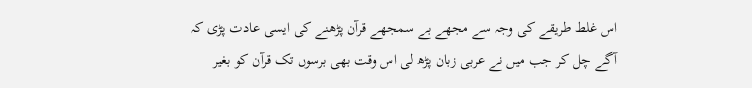اس غلط طریقے کی وجہ سے مجھے بے سمجھے قرآن پڑھنے کی ایسی عادت پڑی کہ آگے چل کر جب میں نے عربی زبان پڑھ لی اس وقت بھی برسوں تک قرآن کو بغیر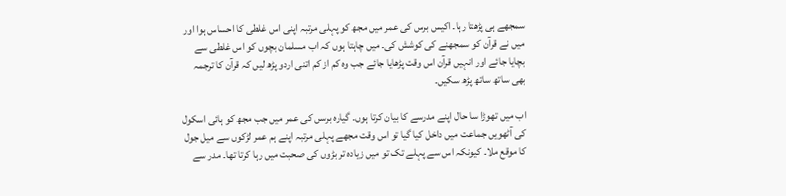سمجھے ہی پڑھتا رہا۔ اکیس برس کی عمر میں مجھ کو پہلی مرتبہ اپنی اس غلطی کا احساس ہوا اور میں نے قرآن کو سمجھنے کی کوشش کی۔ میں چاہتا ہوں کہ اب مسلمان بچوں کو اس غلطی سے بچایا جائے اور انہیں قرآن اس وقت پڑھایا جائے جب وه کم از کم اتنی اردو پڑھ لیں کہ قرآن کا ترجمہ بھی ساتھ ساتھ پڑھ سکیں۔

اب میں تھوڑا سا حال اپنے مدرسے کا بیان کرتا ہوں۔ گیارہ برسں کی عمر میں جب مجھ کو ہائی اسکول کی آٹھویں جماعت میں داخل کیا گیا تو اس وقت مجھے پہلی مرتبہ اپنے ہم عمر لڑکوں سے میل جول کا موقع ملا۔ کیونکہ اس سے پہلے تک تو میں زیادہ تر بڑوں کی صحبت میں رہا کرتا تھا۔ مدر سے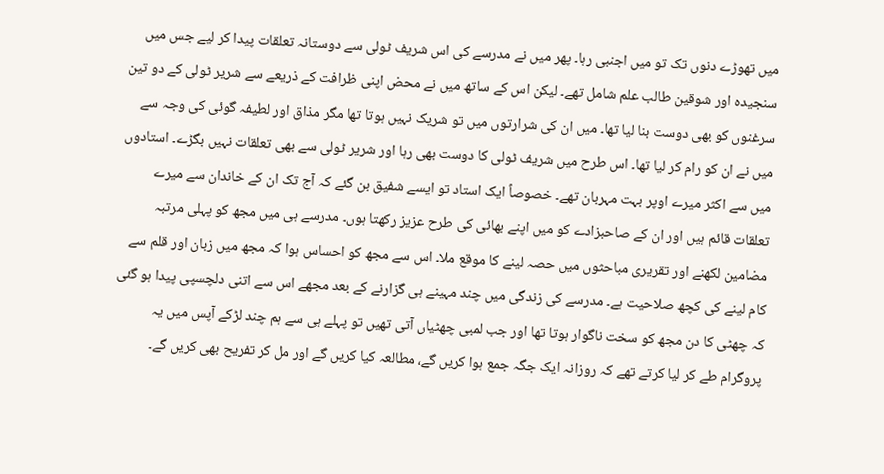میں تھوڑے دنوں تک تو میں اجنبی رہا۔ پھر میں نے مدرسے کی اس شریف ٹولی سے دوستانہ تعلقات پیدا کر لیے جس میں سنجیدہ اور شوقین طالب علم شامل تھے۔ لیکن اس کے ساتھ میں نے محض اپنی ظرافت کے ذریعے سے شریر ٹولی کے دو تین سرغنوں کو بھی دوست بنا لیا تھا۔ میں ان کی شرارتوں میں تو شریک نہیں ہوتا تھا مگر مذاق اور لطیفہ گوئی کی وجہ سے میں نے ان کو رام کر لیا تھا۔ اس طرح میں شریف ٹولی کا دوست بھی رہا اور شریر ٹولی سے بھی تعلقات نہیں بگڑے۔ استادوں میں سے اکثر میرے اوپر بہت مہربان تھے۔ خصوصاً ایک استاد تو ایسے شفیق بن گئے کہ آج تک ان کے خاندان سے میرے تعلقات قائم ہیں اور ان کے صاحبزادے کو میں اپنے بھائی کی طرح عزیز رکھتا ہوں۔ مدرسے ہی میں مجھ کو پہلی مرتبہ مضامین لکھنے اور تقریری مباحثوں میں حصہ لینے کا موقع ملا۔ اس سے مجھ کو احساس ہوا کہ مجھ میں زبان اور قلم سے کام لینے کی کچھ صلاحیت ہے۔ مدرسے کی زندگی میں چند مہینے ہی گزارنے کے بعد مجھے اس سے اتنی دلچسپی پیدا ہو گئی کہ چھٹی کا دن مجھ کو سخت ناگوار ہوتا تھا اور جب لمبی چھٹیاں آتی تھیں تو پہلے ہی سے ہم چند لڑکے آپس میں یہ پروگرام طے کر لیا کرتے تھے کہ روزانہ ایک جگہ جمع ہوا کریں گے، مطالعہ کیا کریں گے اور مل کر تفریح بھی کریں گے۔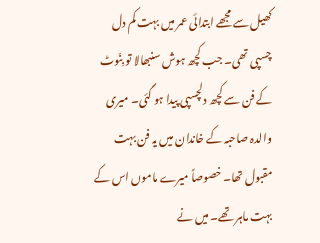کھیل سے مجھے ابتدائی عمر میں بہت کم دل چسپی تھی۔ جب کچھ ہوش سنبھالا تو بِنّوٹ کے فن سے کچھ دلچسپی پیدا ہو گئی۔ میری والدہ صاحبہ کے خاندان میں یہ فن بہت مقبول تھا۔ خصوصاً میرے ماموں اس کے بہت ماہر تھے۔ میں نے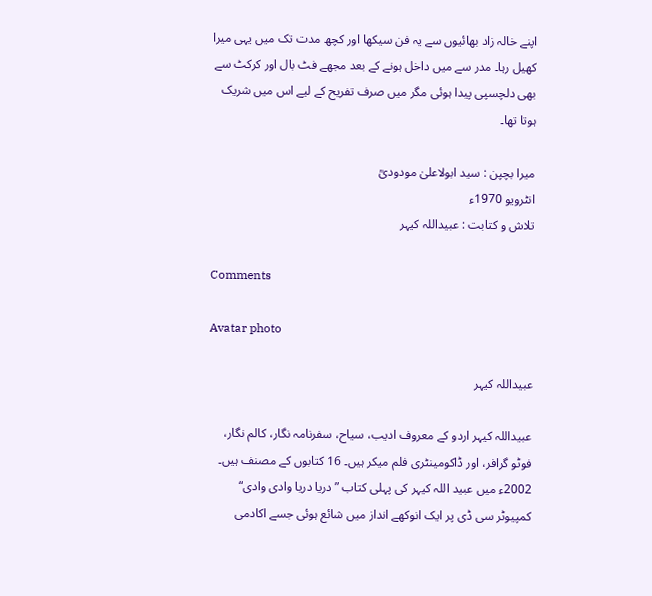اپنے خالہ زاد بھائیوں سے یہ فن سیکھا اور کچھ مدت تک میں یہی میرا کھیل رہا۔ مدر سے میں داخل ہونے کے بعد مجھے فٹ بال اور کرکٹ سے بھی دلچسپی پیدا ہوئی مگر میں صرف تفریح کے لیے اس میں شریک ہوتا تھا۔

میرا بچپن : سید ابولاعلیٰ مودودیؒ
انٹرویو 1970ء
تلاش و کتابت : عبیداللہ کیہر

Comments

Avatar photo

عبیداللہ کیہر

عبیداللہ کیہر اردو کے معروف ادیب، سیاح، سفرنامہ نگار، کالم نگار، فوٹو گرافر، اور ڈاکومینٹری فلم میکر ہیں۔ 16 کتابوں کے مصنف ہیں۔ 2002ء میں عبید اللہ کیہر کی پہلی کتاب ”دریا دریا وادی وادی“ کمپیوٹر سی ڈی پر ایک انوکھے انداز میں شائع ہوئی جسے اکادمی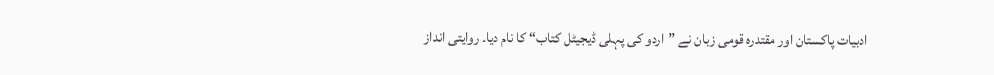ادبیات پاکستان اور مقتدرہ قومی زبان نے ”اردو کی پہلی ڈیجیٹل کتاب“ کا نام دیا۔ روایتی انداز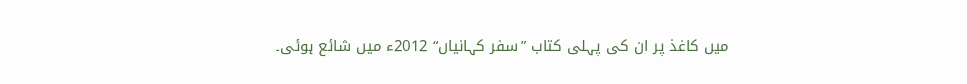میں کاغذ پر ان کی پہلی کتاب ”سفر کہانیاں“ 2012ء میں شائع ہوئی۔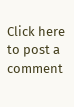Click here to post a comment